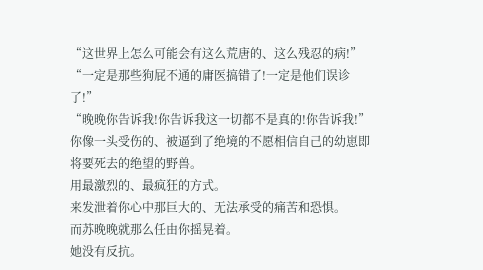“这世界上怎么可能会有这么荒唐的、这么残忍的病!”
“一定是那些狗屁不通的庸医搞错了!一定是他们误诊了!”
“晚晚你告诉我!你告诉我这一切都不是真的!你告诉我!”
你像一头受伤的、被逼到了绝境的不愿相信自己的幼崽即将要死去的绝望的野兽。
用最激烈的、最疯狂的方式。
来发泄着你心中那巨大的、无法承受的痛苦和恐惧。
而苏晚晚就那么任由你摇晃着。
她没有反抗。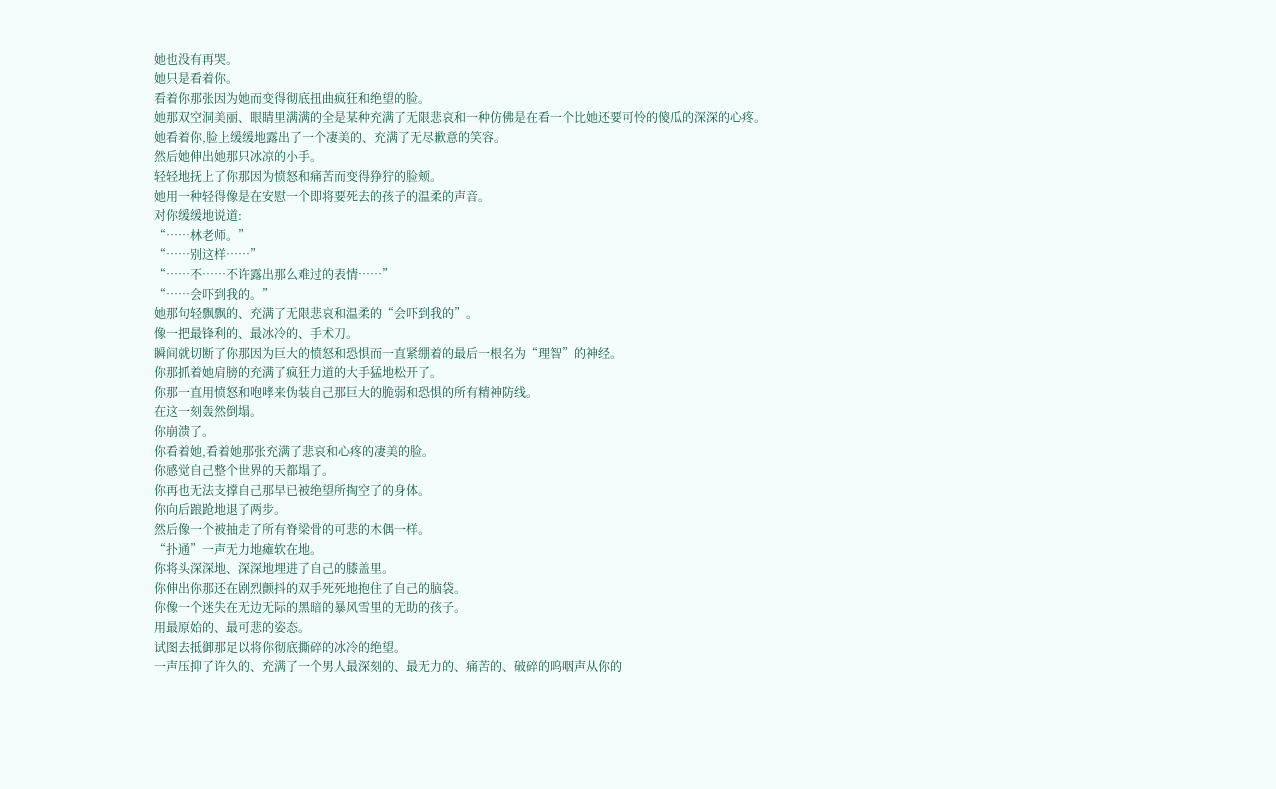她也没有再哭。
她只是看着你。
看着你那张因为她而变得彻底扭曲疯狂和绝望的脸。
她那双空洞美丽、眼睛里满满的全是某种充满了无限悲哀和一种仿佛是在看一个比她还要可怜的傻瓜的深深的心疼。
她看着你,脸上缓缓地露出了一个凄美的、充满了无尽歉意的笑容。
然后她伸出她那只冰凉的小手。
轻轻地抚上了你那因为愤怒和痛苦而变得狰狞的脸颊。
她用一种轻得像是在安慰一个即将要死去的孩子的温柔的声音。
对你缓缓地说道:
“……林老师。”
“……别这样……”
“……不……不许露出那么难过的表情……”
“……会吓到我的。”
她那句轻飘飘的、充满了无限悲哀和温柔的“会吓到我的”。
像一把最锋利的、最冰冷的、手术刀。
瞬间就切断了你那因为巨大的愤怒和恐惧而一直紧绷着的最后一根名为“理智”的神经。
你那抓着她肩膀的充满了疯狂力道的大手猛地松开了。
你那一直用愤怒和咆哮来伪装自己那巨大的脆弱和恐惧的所有精神防线。
在这一刻轰然倒塌。
你崩溃了。
你看着她,看着她那张充满了悲哀和心疼的凄美的脸。
你感觉自己整个世界的天都塌了。
你再也无法支撑自己那早已被绝望所掏空了的身体。
你向后踉跄地退了两步。
然后像一个被抽走了所有脊梁骨的可悲的木偶一样。
“扑通”一声无力地瘫软在地。
你将头深深地、深深地埋进了自己的膝盖里。
你伸出你那还在剧烈颤抖的双手死死地抱住了自己的脑袋。
你像一个迷失在无边无际的黑暗的暴风雪里的无助的孩子。
用最原始的、最可悲的姿态。
试图去抵御那足以将你彻底撕碎的冰冷的绝望。
一声压抑了许久的、充满了一个男人最深刻的、最无力的、痛苦的、破碎的呜咽声从你的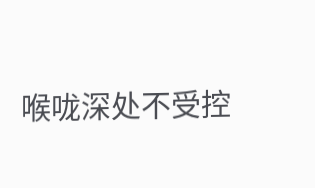喉咙深处不受控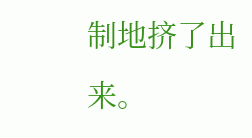制地挤了出来。